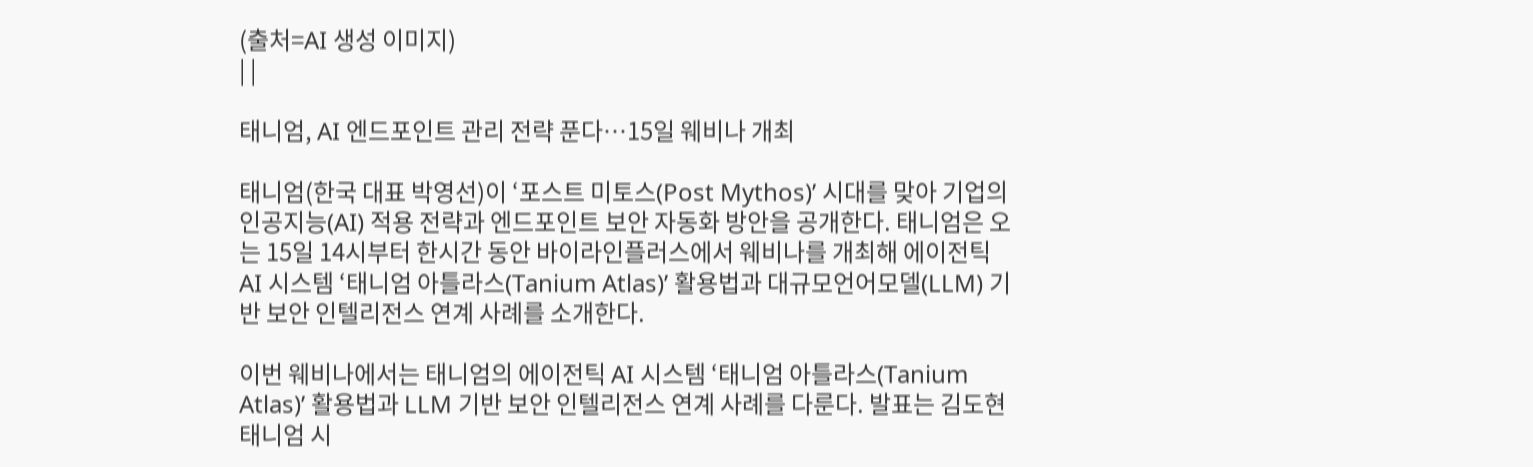(출처=AI 생성 이미지)
| |

태니엄, AI 엔드포인트 관리 전략 푼다…15일 웨비나 개최

태니엄(한국 대표 박영선)이 ‘포스트 미토스(Post Mythos)’ 시대를 맞아 기업의 인공지능(AI) 적용 전략과 엔드포인트 보안 자동화 방안을 공개한다. 태니엄은 오는 15일 14시부터 한시간 동안 바이라인플러스에서 웨비나를 개최해 에이전틱 AI 시스템 ‘태니엄 아틀라스(Tanium Atlas)’ 활용법과 대규모언어모델(LLM) 기반 보안 인텔리전스 연계 사례를 소개한다.

이번 웨비나에서는 태니엄의 에이전틱 AI 시스템 ‘태니엄 아틀라스(Tanium Atlas)’ 활용법과 LLM 기반 보안 인텔리전스 연계 사례를 다룬다. 발표는 김도현 태니엄 시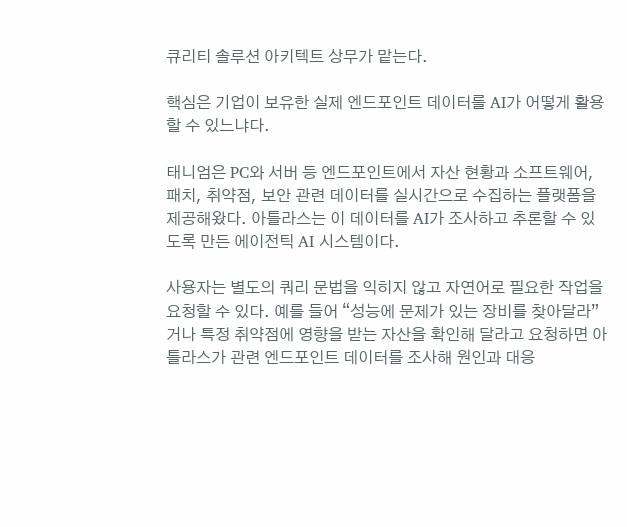큐리티 솔루션 아키텍트 상무가 맡는다.

핵심은 기업이 보유한 실제 엔드포인트 데이터를 AI가 어떻게 활용할 수 있느냐다.

태니엄은 PC와 서버 등 엔드포인트에서 자산 현황과 소프트웨어, 패치, 취약점, 보안 관련 데이터를 실시간으로 수집하는 플랫폼을 제공해왔다. 아틀라스는 이 데이터를 AI가 조사하고 추론할 수 있도록 만든 에이전틱 AI 시스템이다.

사용자는 별도의 쿼리 문법을 익히지 않고 자연어로 필요한 작업을 요청할 수 있다. 예를 들어 “성능에 문제가 있는 장비를 찾아달라”거나 특정 취약점에 영향을 받는 자산을 확인해 달라고 요청하면 아틀라스가 관련 엔드포인트 데이터를 조사해 원인과 대응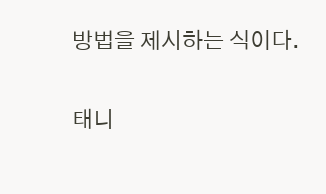방법을 제시하는 식이다.

태니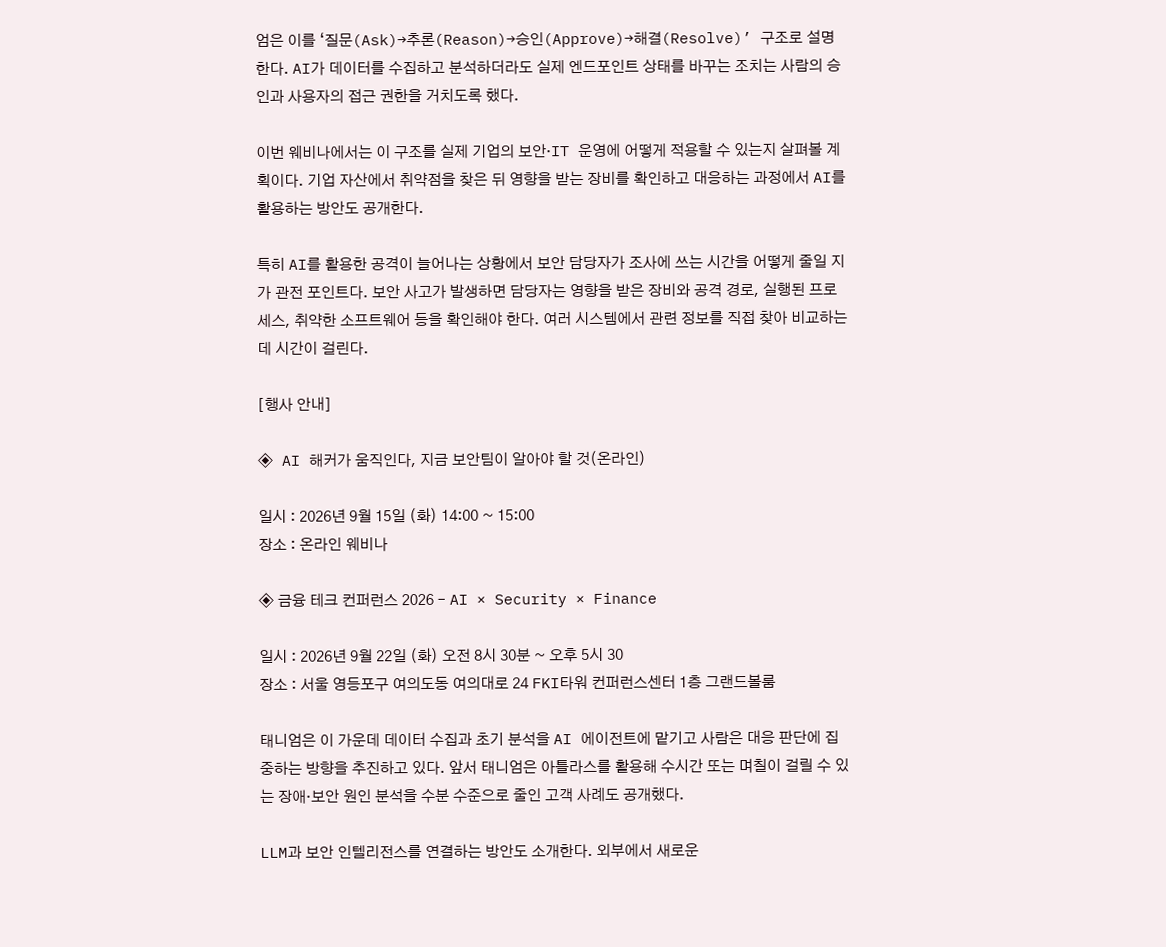엄은 이를 ‘질문(Ask)→추론(Reason)→승인(Approve)→해결(Resolve)’ 구조로 설명한다. AI가 데이터를 수집하고 분석하더라도 실제 엔드포인트 상태를 바꾸는 조치는 사람의 승인과 사용자의 접근 권한을 거치도록 했다.

이번 웨비나에서는 이 구조를 실제 기업의 보안·IT 운영에 어떻게 적용할 수 있는지 살펴볼 계획이다. 기업 자산에서 취약점을 찾은 뒤 영향을 받는 장비를 확인하고 대응하는 과정에서 AI를 활용하는 방안도 공개한다.

특히 AI를 활용한 공격이 늘어나는 상황에서 보안 담당자가 조사에 쓰는 시간을 어떻게 줄일 지가 관전 포인트다. 보안 사고가 발생하면 담당자는 영향을 받은 장비와 공격 경로, 실행된 프로세스, 취약한 소프트웨어 등을 확인해야 한다. 여러 시스템에서 관련 정보를 직접 찾아 비교하는 데 시간이 걸린다.

[행사 안내]

◈ AI 해커가 움직인다, 지금 보안팀이 알아야 할 것(온라인)

일시 : 2026년 9월 15일 (화) 14:00 ~ 15:00
장소 : 온라인 웨비나

◈ 금융 테크 컨퍼런스 2026 – AI × Security × Finance

일시 : 2026년 9월 22일 (화) 오전 8시 30분 ~ 오후 5시 30
장소 : 서울 영등포구 여의도동 여의대로 24 FKI타워 컨퍼런스센터 1층 그랜드볼룸

태니엄은 이 가운데 데이터 수집과 초기 분석을 AI 에이전트에 맡기고 사람은 대응 판단에 집중하는 방향을 추진하고 있다. 앞서 태니엄은 아틀라스를 활용해 수시간 또는 며칠이 걸릴 수 있는 장애·보안 원인 분석을 수분 수준으로 줄인 고객 사례도 공개했다.

LLM과 보안 인텔리전스를 연결하는 방안도 소개한다. 외부에서 새로운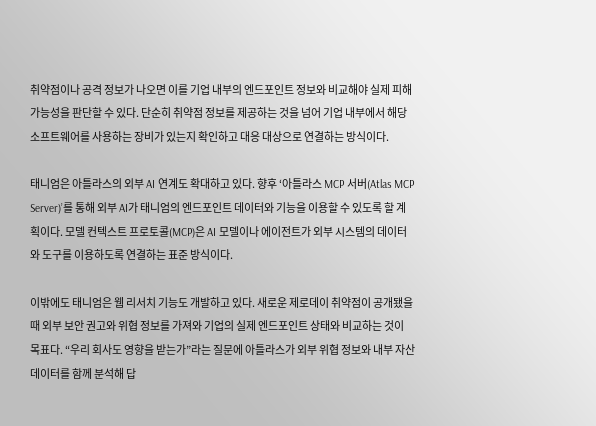취약점이나 공격 정보가 나오면 이를 기업 내부의 엔드포인트 정보와 비교해야 실제 피해 가능성을 판단할 수 있다. 단순히 취약점 정보를 제공하는 것을 넘어 기업 내부에서 해당 소프트웨어를 사용하는 장비가 있는지 확인하고 대응 대상으로 연결하는 방식이다.

태니엄은 아틀라스의 외부 AI 연계도 확대하고 있다. 향후 ‘아틀라스 MCP 서버(Atlas MCP Server)’를 통해 외부 AI가 태니엄의 엔드포인트 데이터와 기능을 이용할 수 있도록 할 계획이다. 모델 컨텍스트 프로토콜(MCP)은 AI 모델이나 에이전트가 외부 시스템의 데이터와 도구를 이용하도록 연결하는 표준 방식이다.

이밖에도 태니엄은 웹 리서치 기능도 개발하고 있다. 새로운 제로데이 취약점이 공개됐을 때 외부 보안 권고와 위협 정보를 가져와 기업의 실제 엔드포인트 상태와 비교하는 것이 목표다. “우리 회사도 영향을 받는가”라는 질문에 아틀라스가 외부 위협 정보와 내부 자산 데이터를 함께 분석해 답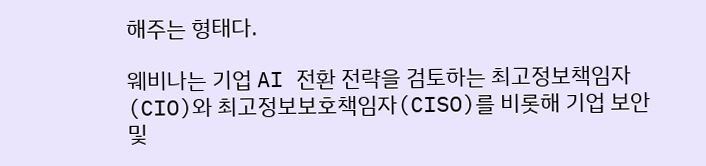해주는 형태다.

웨비나는 기업 AI 전환 전략을 검토하는 최고정보책임자(CIO)와 최고정보보호책임자(CISO)를 비롯해 기업 보안 및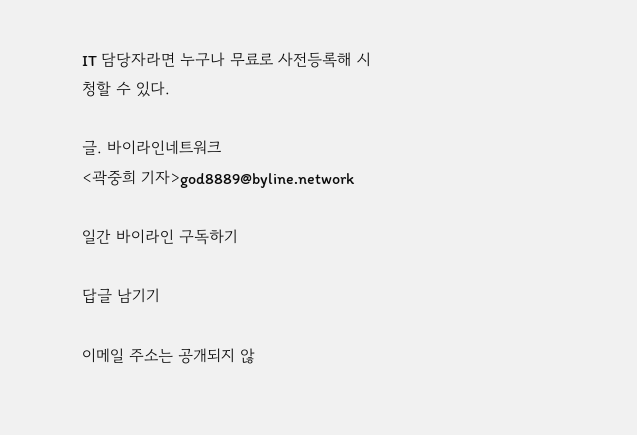IT 담당자라면 누구나 무료로 사전등록해 시청할 수 있다.

글. 바이라인네트워크
<곽중희 기자>god8889@byline.network

일간 바이라인 구독하기

답글 남기기

이메일 주소는 공개되지 않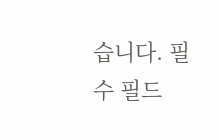습니다. 필수 필드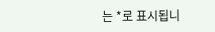는 *로 표시됩니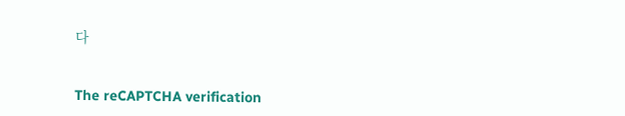다


The reCAPTCHA verification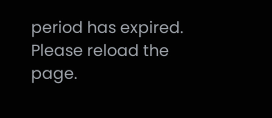period has expired. Please reload the page.